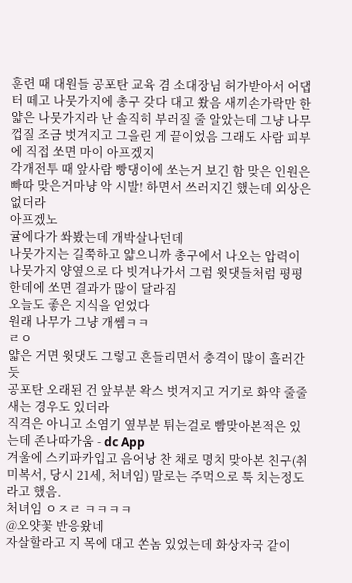훈련 때 대원들 공포탄 교육 겸 소대장님 허가받아서 어댑터 떼고 나뭇가지에 총구 갖다 대고 쐈음 새끼손가락만 한 얇은 나뭇가지라 난 솔직히 부러질 줄 알았는데 그냥 나무껍질 조금 벗겨지고 그을린 게 끝이었음 그래도 사람 피부에 직접 쏘면 마이 아프겠지
각개전투 때 앞사람 빵댕이에 쏘는거 보긴 함 맞은 인원은 빠따 맞은거마냥 악 시발! 하면서 쓰러지긴 했는데 외상은 없더라
아프겠노
귤에다가 쏴봤는데 개박살나던데
나뭇가지는 길쭉하고 얇으니까 총구에서 나오는 압력이 나뭇가지 양옆으로 다 빗겨나가서 그럼 윗댓들처럼 평평한데에 쏘면 결과가 많이 달라짐
오늘도 좋은 지식을 얻었다
원래 나무가 그냥 개쎔ㅋㅋ
ㄹㅇ
얇은 거면 윗댓도 그렇고 흔들리면서 충격이 많이 흘러간 듯
공포탄 오래된 건 앞부분 왁스 벗겨지고 거기로 화약 줄줄새는 경우도 있더라
직격은 아니고 소염기 옆부분 튀는걸로 빰맞아본적은 있는데 존나따가움 - dc App
겨울에 스키파카입고 음어낭 찬 채로 명치 맞아본 친구(취미복서, 당시 21세, 처녀임) 말로는 주먹으로 툭 치는정도라고 했음.
처녀임 ㅇㅈㄹ ㅋㅋㅋㅋ
@오얏꽃 반응왔네
자살할라고 지 목에 대고 쏜놈 있었는데 화상자국 같이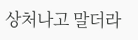상처나고 말더라